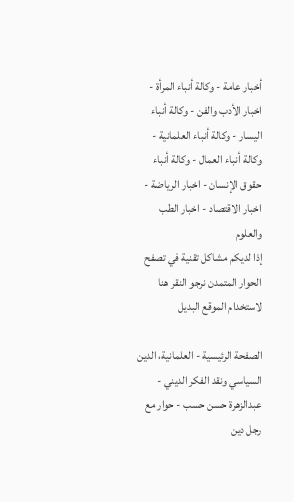أخبار عامة - وكالة أنباء المرأة - اخبار الأدب والفن - وكالة أنباء اليسار - وكالة أنباء العلمانية - وكالة أنباء العمال - وكالة أنباء حقوق الإنسان - اخبار الرياضة - اخبار الاقتصاد - اخبار الطب والعلوم
إذا لديكم مشاكل تقنية في تصفح الحوار المتمدن نرجو النقر هنا لاستخدام الموقع البديل

الصفحة الرئيسية - العلمانية، الدين السياسي ونقد الفكر الديني - عبدالزهرة حسن حسب - حوار مع رجل دين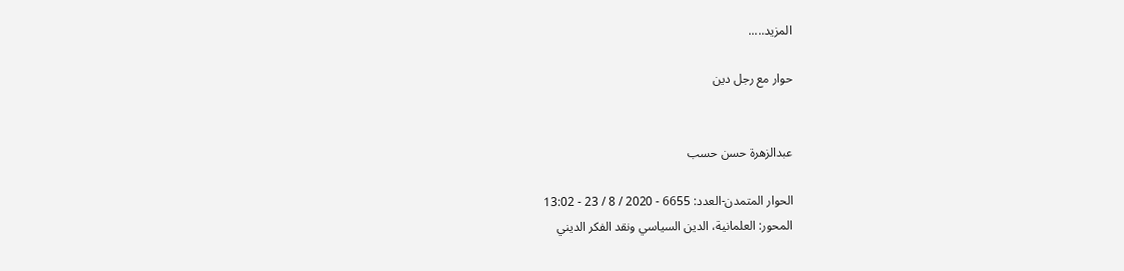المزيد.....

حوار مع رجل دين


عبدالزهرة حسن حسب

الحوار المتمدن-العدد: 6655 - 2020 / 8 / 23 - 13:02
المحور: العلمانية، الدين السياسي ونقد الفكر الديني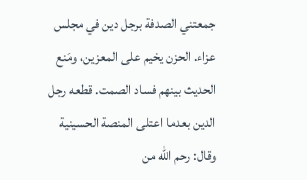جمعتني الصدفة برجل دين في مجلس عزاء. الحزن يخيم على المعزين، ومَنع الحديث بينهم فساد الصمت. قطعه رجل الدين بعدما اعتلى المنصة الحسينية وقال: رحم الله من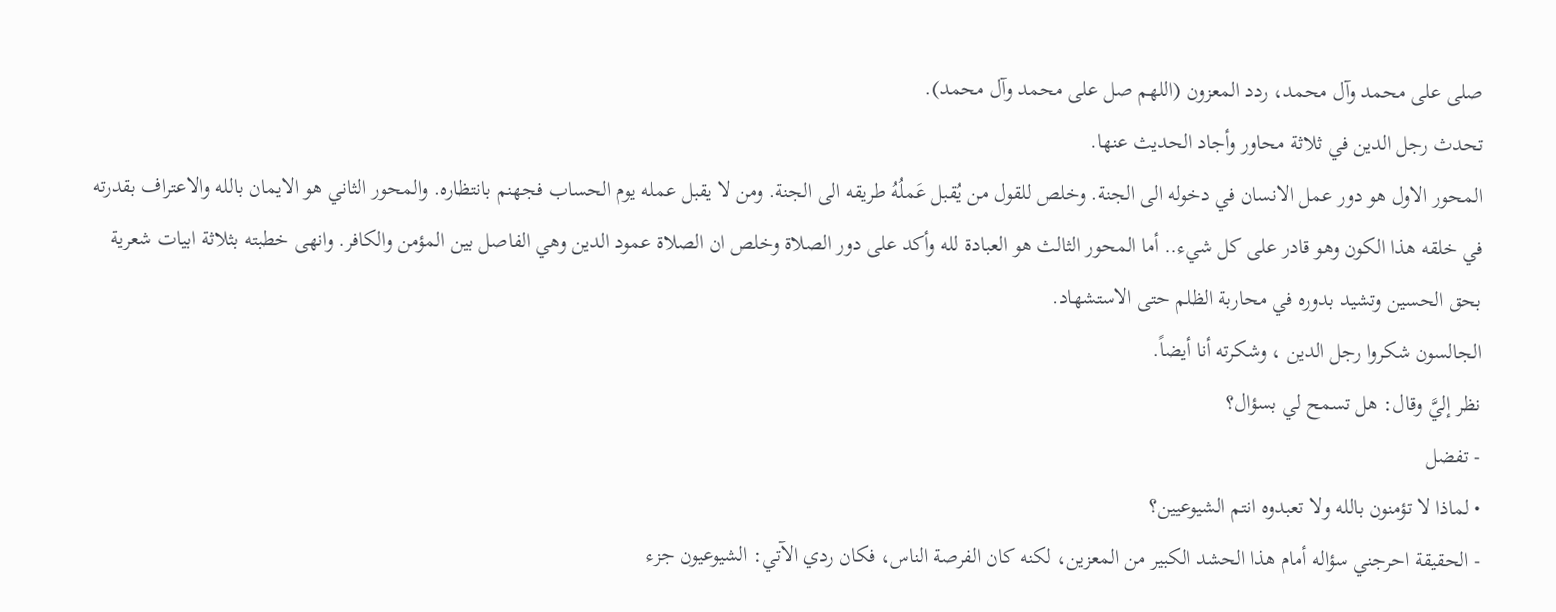صلى على محمد وآل محمد، ردد المعزون (اللهم صل على محمد وآل محمد).
تحدث رجل الدين في ثلاثة محاور وأجاد الحديث عنها.
المحور الاول هو دور عمل الانسان في دخوله الى الجنة. وخلص للقول من يُقبل عَملُهُ طريقه الى الجنة. ومن لا يقبل عمله يوم الحساب فجهنم بانتظاره. والمحور الثاني هو الايمان بالله والاعتراف بقدرته في خلقه هذا الكون وهو قادر على كل شيء.. أما المحور الثالث هو العبادة لله وأكد على دور الصلاة وخلص ان الصلاة عمود الدين وهي الفاصل بين المؤمن والكافر. وانهى خطبته بثلاثة ابيات شعرية بحق الحسين وتشيد بدوره في محاربة الظلم حتى الاستشهاد.
الجالسون شكروا رجل الدين ، وشكرته أنا أيضاً.
نظر إليَّ وقال: هل تسمح لي بسؤال؟
- تفضل
• لماذا لا تؤمنون بالله ولا تعبدوه انتم الشيوعيين؟
- الحقيقة احرجني سؤاله أمام هذا الحشد الكبير من المعزين، لكنه كان الفرصة الناس، فكان ردي الآتي: الشيوعيون جزء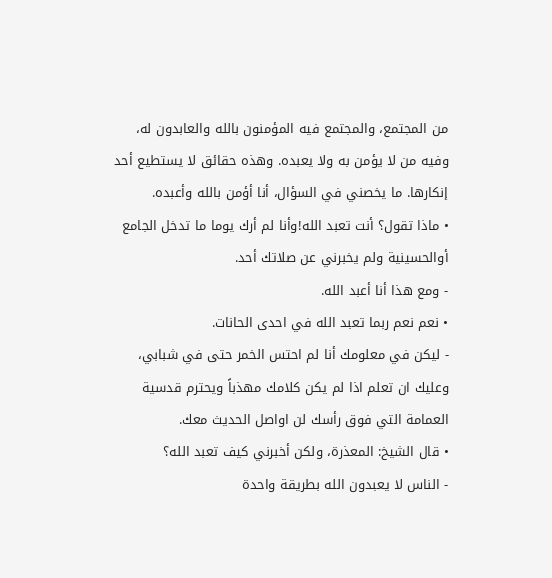من المجتمع، والمجتمع فيه المؤمنون بالله والعابدون له، وفيه من لا يؤمن به ولا يعبده. وهذه حقائق لا يستطيع أحد إنكارها. ما يخصني في السؤال، أنا أؤمن بالله وأعبده.
• ماذا تقول؟ أنت تعبد الله!وأنا لم أرك يوما ما تدخل الجامع أوالحسينية ولم يخبرني عن صلاتك أحد.
- ومع هذا أنا أعبد الله.
• نعم نعم ربما تعبد الله في احدى الحانات.
- ليكن في معلومك أنا لم احتس الخمر حتى في شبابي، وعليك ان تعلم اذا لم يكن كلامك مهذباً ويحترم قدسية العمامة التي فوق رأسك لن اواصل الحديث معك.
• قال الشيخ: المعذرة، ولكن أخبرني كيف تعبد الله؟
- الناس لا يعبدون الله بطريقة واحدة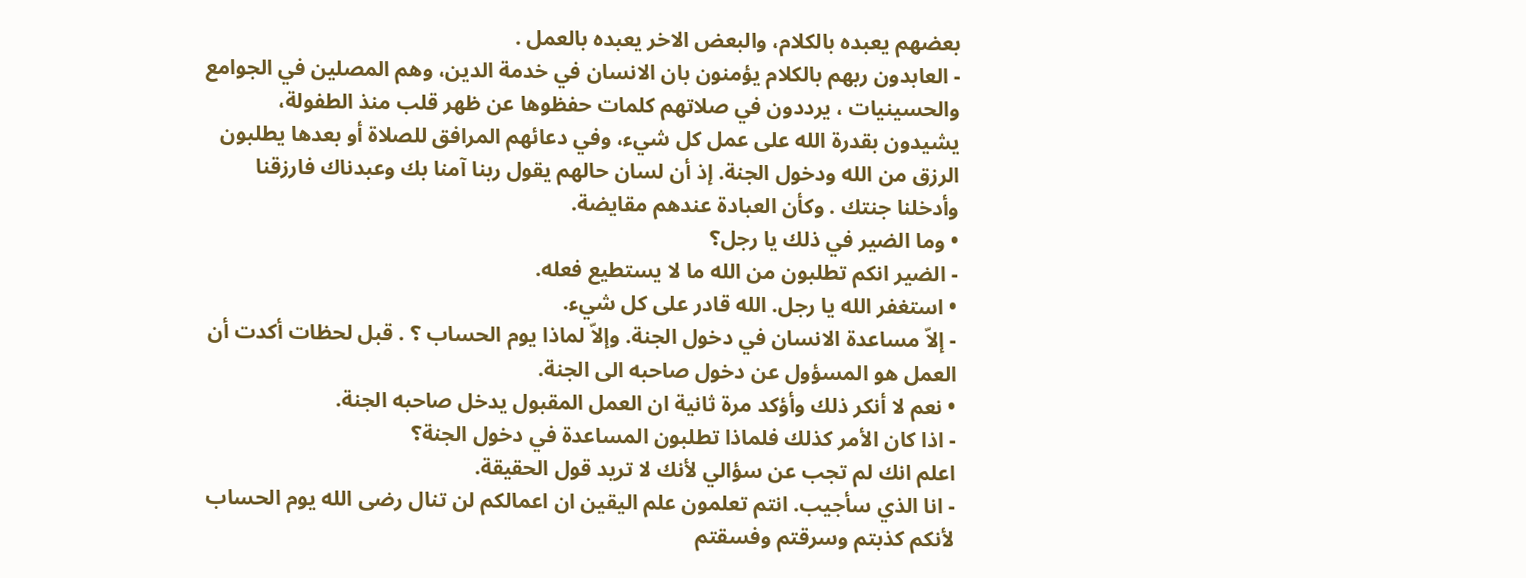بعضهم يعبده بالكلام، والبعض الاخر يعبده بالعمل .
- العابدون ربهم بالكلام يؤمنون بان الانسان في خدمة الدين، وهم المصلين في الجوامع والحسينيات ، يرددون في صلاتهم كلمات حفظوها عن ظهر قلب منذ الطفولة، يشيدون بقدرة الله على عمل كل شيء، وفي دعائهم المرافق للصلاة أو بعدها يطلبون الرزق من الله ودخول الجنة. إذ أن لسان حالهم يقول ربنا آمنا بك وعبدناك فارزقنا وأدخلنا جنتك . وكأن العبادة عندهم مقايضة.
• وما الضير في ذلك يا رجل؟
- الضير انكم تطلبون من الله ما لا يستطيع فعله.
• استغفر الله يا رجل. الله قادر على كل شيء.
- إلاّ مساعدة الانسان في دخول الجنة. وإلاّ لماذا يوم الحساب ؟ . قبل لحظات أكدت أن العمل هو المسؤول عن دخول صاحبه الى الجنة.
• نعم لا أنكر ذلك وأؤكد مرة ثانية ان العمل المقبول يدخل صاحبه الجنة.
- اذا كان الأمر كذلك فلماذا تطلبون المساعدة في دخول الجنة؟
اعلم انك لم تجب عن سؤالي لأنك لا تريد قول الحقيقة.
- انا الذي سأجيب. انتم تعلمون علم اليقين ان اعمالكم لن تنال رضى الله يوم الحساب لأنكم كذبتم وسرقتم وفسقتم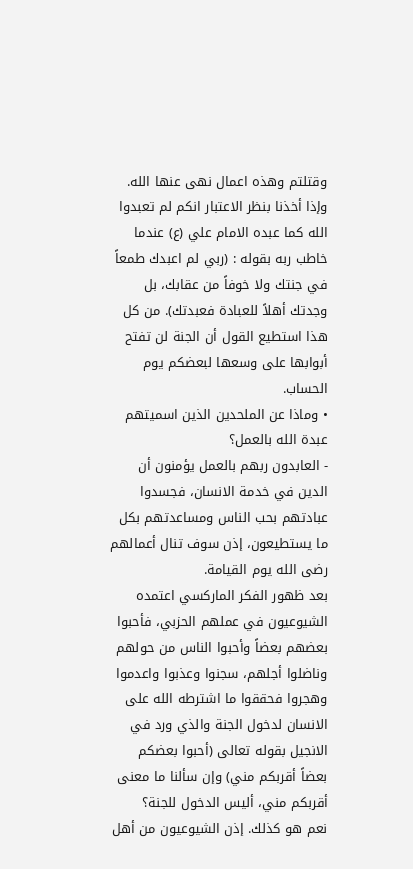وقتلتم وهذه اعمال نهى عنها الله. وإذا أخذنا بنظر الاعتبار انكم لم تعبدوا الله كما عبده الامام علي (ع) عندما خاطب ربه بقوله : (ربي لم اعبدك طمعاً في جنتك ولا خوفاً من عقابك، بل وجدتك أهلاً للعبادة فعبدتك). من كل هذا استطيع القول أن الجنة لن تفتح أبوابها على وسعها لبعضكم يوم الحساب.
• وماذا عن الملحدين الذين اسميتهم عبدة الله بالعمل؟
- العابدون ربهم بالعمل يؤمنون أن الدين في خدمة الانسان، فجسدوا عبادتهم بحب الناس ومساعدتهم بكل ما يستطيعون، إذن سوف تنال أعمالهم رضى الله يوم القيامة.
بعد ظهور الفكر الماركسي اعتمده الشيوعيون في عملهم الحزبي، فأحبوا بعضهم بعضاً وأحبوا الناس من حولهم وناضلوا أجلهم، سجنوا وعذبوا واعدموا وهجروا فحققوا ما اشترطه الله على الانسان لدخول الجنة والذي ورد في الانجيل بقوله تعالى (أحبوا بعضكم بعضاً أقربكم مني) وإن سألنا ما معنى أقربكم مني، أليس الدخول للجنة؟
نعم هو كذلك. إذن الشيوعيون من أهل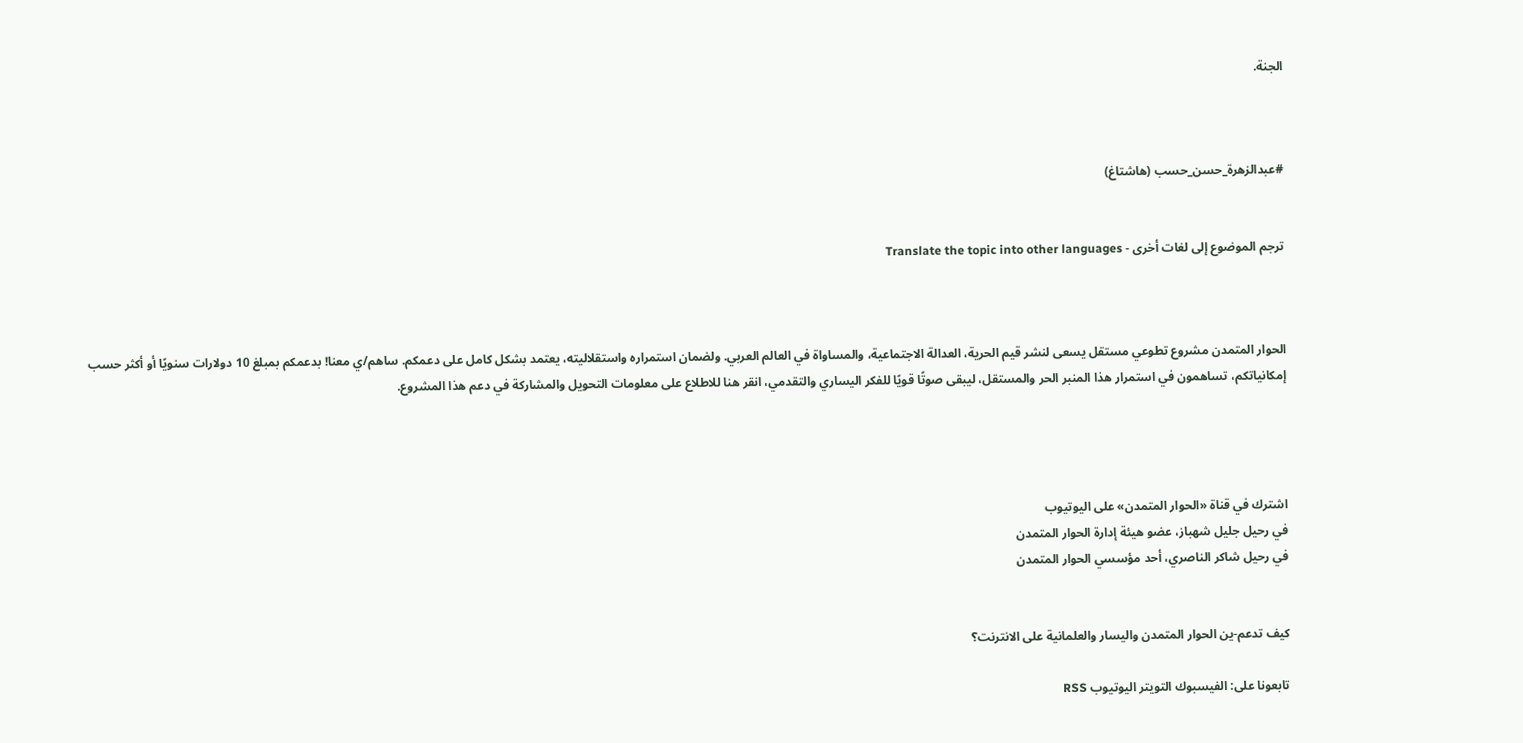الجنة.



#عبدالزهرة_حسن_حسب (هاشتاغ)


ترجم الموضوع إلى لغات أخرى - Translate the topic into other languages



الحوار المتمدن مشروع تطوعي مستقل يسعى لنشر قيم الحرية، العدالة الاجتماعية، والمساواة في العالم العربي. ولضمان استمراره واستقلاليته، يعتمد بشكل كامل على دعمكم. ساهم/ي معنا! بدعمكم بمبلغ 10 دولارات سنويًا أو أكثر حسب إمكانياتكم، تساهمون في استمرار هذا المنبر الحر والمستقل، ليبقى صوتًا قويًا للفكر اليساري والتقدمي، انقر هنا للاطلاع على معلومات التحويل والمشاركة في دعم هذا المشروع.




اشترك في قناة «الحوار المتمدن» على اليوتيوب
في رحيل جليل شهباز، عضو هيئة إدارة الحوار المتمدن
في رحيل شاكر الناصري، أحد مؤسسي الحوار المتمدن


كيف تدعم-ين الحوار المتمدن واليسار والعلمانية على الانترنت؟

تابعونا على: الفيسبوك التويتر اليوتيوب RSS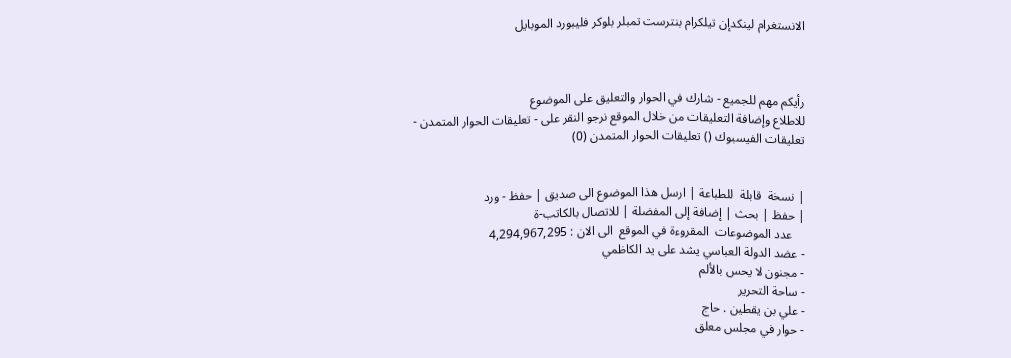الانستغرام لينكدإن تيلكرام بنترست تمبلر بلوكر فليبورد الموبايل



رأيكم مهم للجميع - شارك في الحوار والتعليق على الموضوع
للاطلاع وإضافة التعليقات من خلال الموقع نرجو النقر على - تعليقات الحوار المتمدن -
تعليقات الفيسبوك () تعليقات الحوار المتمدن (0)


| نسخة  قابلة  للطباعة | ارسل هذا الموضوع الى صديق | حفظ - ورد
| حفظ | بحث | إضافة إلى المفضلة | للاتصال بالكاتب-ة
    عدد الموضوعات  المقروءة في الموقع  الى الان : 4,294,967,295
- عضد الدولة العباسي يشد على يد الكاظمي
- مجنون لا يحس بالألم
- ساحة التحرير
- علي بن يقطين . حاج
- حوار في مجلس معلق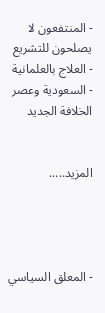- المنتفعون لا يصلحون للتشريع
- العلاج بالعلمانية
- السعودية وعصر الخلافة الجديد


المزيد.....




- المعلق السياسي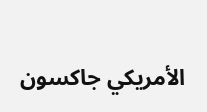الأمريكي جاكسون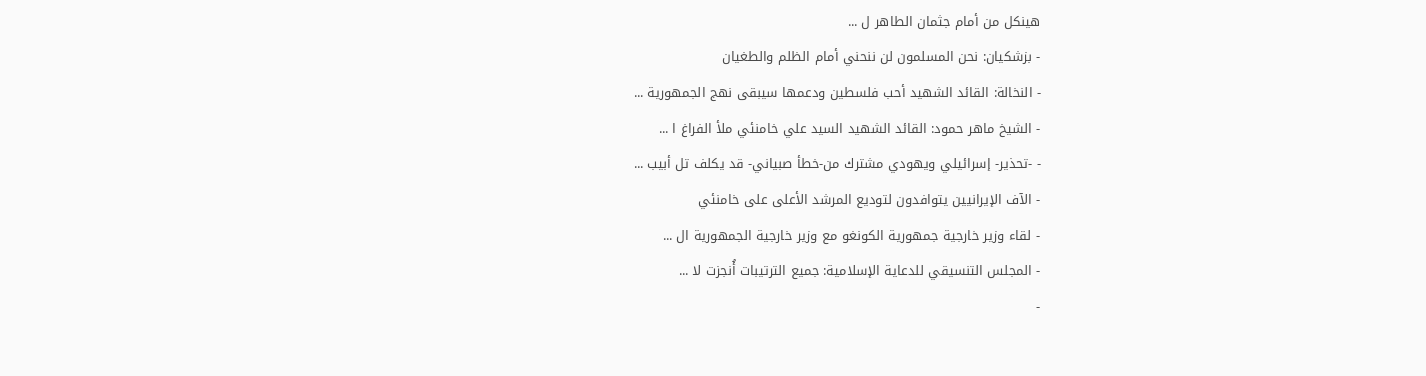هينكل من أمام جثمان الطاهر ل ...
- بزشكيان: نحن المسلمون لن ننحني أمام الظلم والطغيان
- النخالة: القائد الشهيد أحب فلسطين ودعمها سيبقى نهج الجمهورية ...
- الشيخ ماهر حمود: القائد الشهيد السيد علي خامنئي ملأ الفراغ ا ...
- -تحذير- إسرائيلي ويهودي مشترك من-خطأ صبياني- قد يكلف تل أبيب ...
- الآف الإيرانيين يتوافدون لتوديع المرشد الأعلى على خامنئي
- لقاء وزير خارجية جمهورية الكونغو مع وزير خارجية الجمهورية ال ...
- المجلس التنسيقي للدعاية الإسلامية: جميع الترتيبات أُنجزت لا ...
-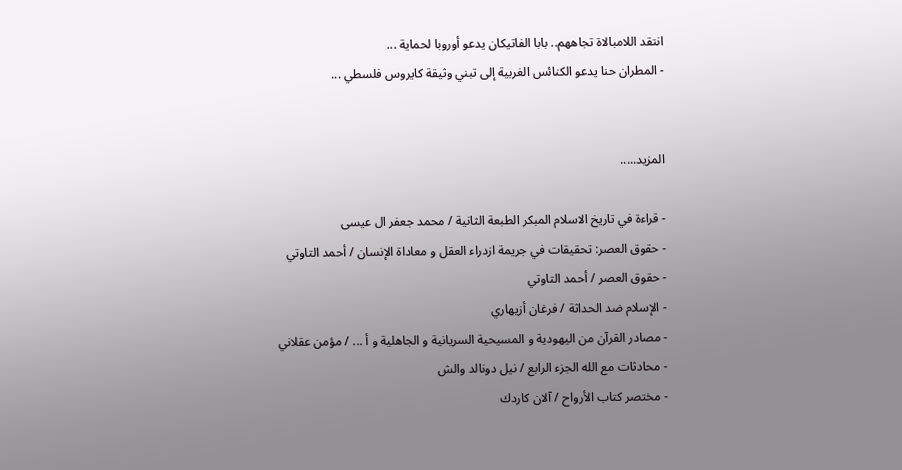انتقد اللامبالاة تجاههم.. بابا الفاتيكان يدعو أوروبا لحماية ...
- المطران حنا يدعو الكنائس الغربية إلى تبني وثيقة كايروس فلسطي ...


المزيد.....

- قراءة في تاريخ الاسلام المبكر الطبعة الثانية / محمد جعفر ال عيسى
- حقوق العصر: تحقيقات في جريمة ازدراء العقل و معاداة الإنسان / أحمد التاوتي
- حقوق العصر / أحمد التاوتي
- الإسلام ضد الحداثة / فرغان أزيهاري
- مصادر القرآن من اليهودية و المسيحية السريانية و الجاهلية و أ ... / مؤمن عقلاني
- محادثات مع الله الجزء الرابع / نيل دونالد والش
- مختصر كتاب الأرواح / آلان كاردك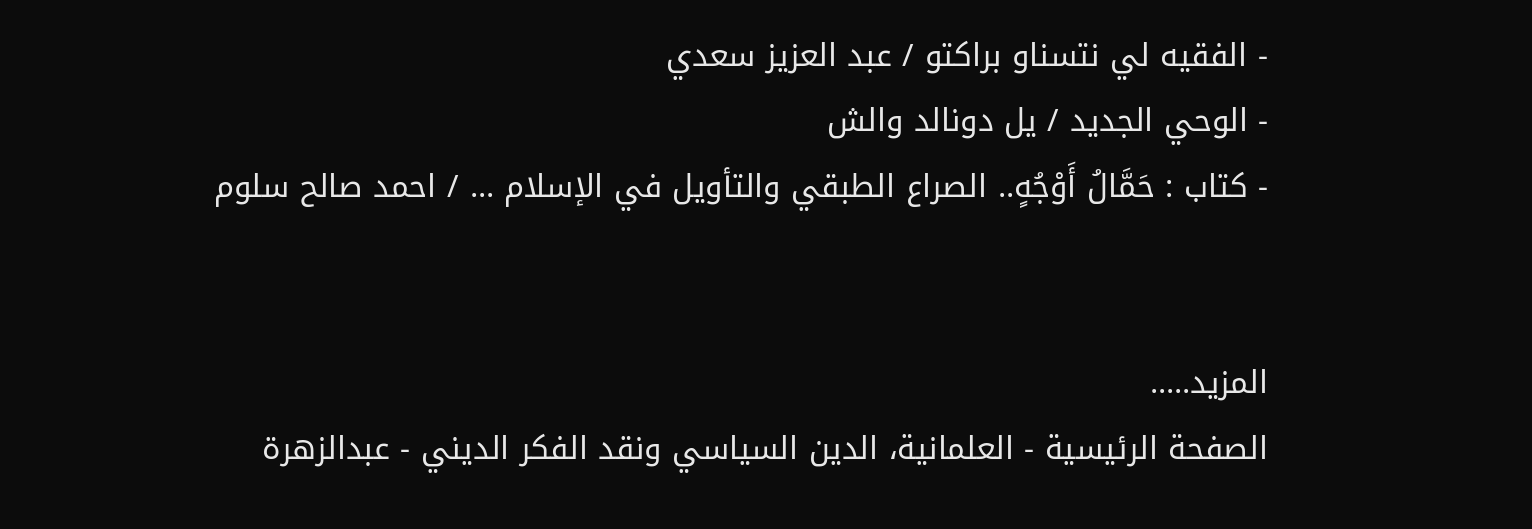- الفقيه لي نتسناو براكتو / عبد العزيز سعدي
- الوحي الجديد / يل دونالد والش
- كتاب : حَمَّالُ أَوْجُهٍ.. الصراع الطبقي والتأويل في الإسلام ... / احمد صالح سلوم


المزيد.....
الصفحة الرئيسية - العلمانية، الدين السياسي ونقد الفكر الديني - عبدالزهرة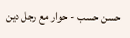حسن حسب - حوار مع رجل دين